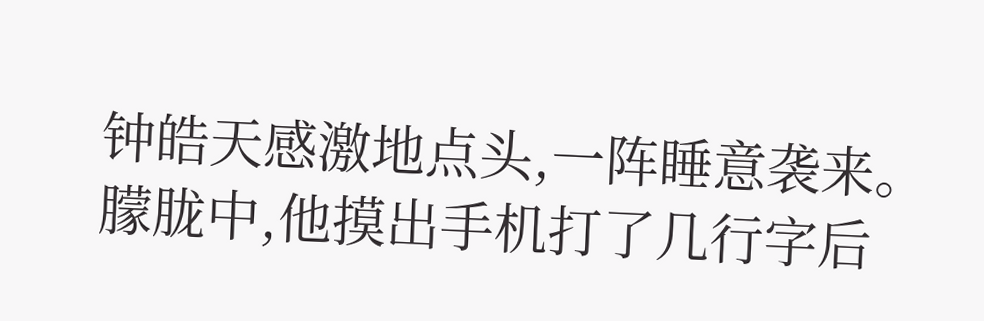钟皓天感激地点头,一阵睡意袭来。朦胧中,他摸出手机打了几行字后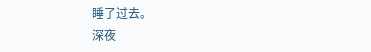睡了过去。
深夜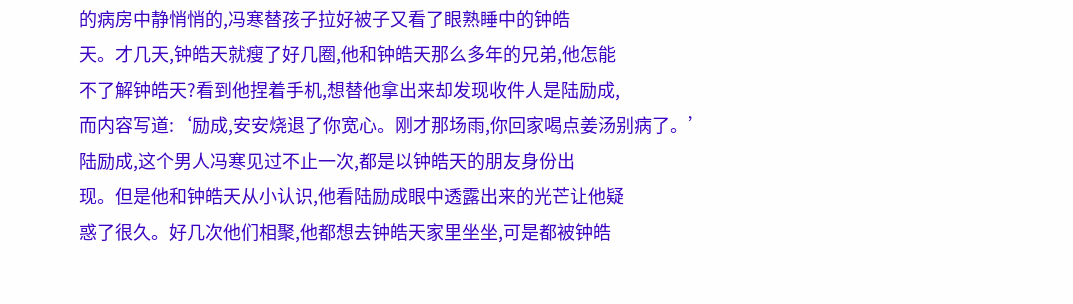的病房中静悄悄的,冯寒替孩子拉好被子又看了眼熟睡中的钟皓
天。才几天,钟皓天就瘦了好几圈,他和钟皓天那么多年的兄弟,他怎能
不了解钟皓天?看到他捏着手机,想替他拿出来却发现收件人是陆励成,
而内容写道:‘励成,安安烧退了你宽心。刚才那场雨,你回家喝点姜汤别病了。’
陆励成,这个男人冯寒见过不止一次,都是以钟皓天的朋友身份出
现。但是他和钟皓天从小认识,他看陆励成眼中透露出来的光芒让他疑
惑了很久。好几次他们相聚,他都想去钟皓天家里坐坐,可是都被钟皓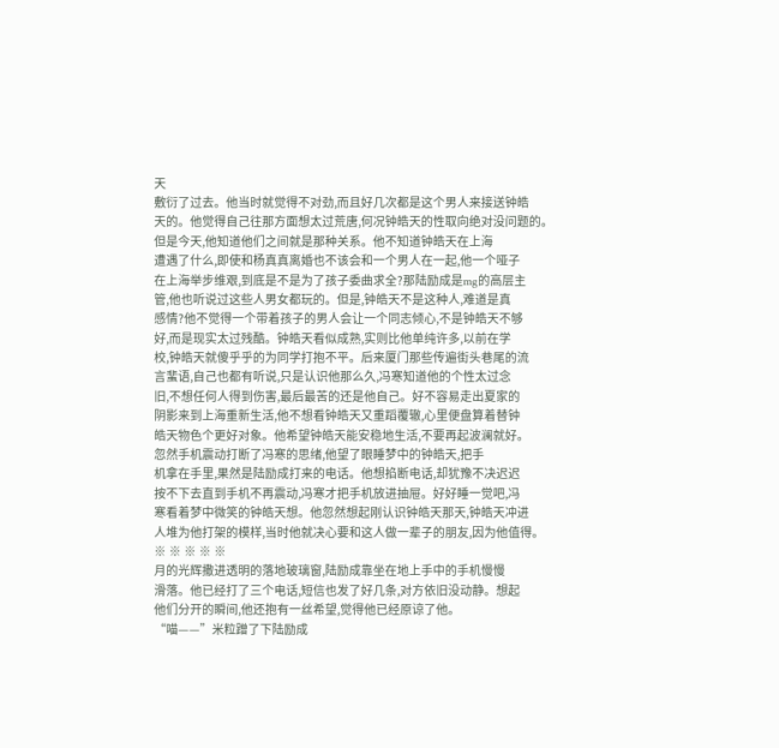天
敷衍了过去。他当时就觉得不对劲,而且好几次都是这个男人来接送钟皓
天的。他觉得自己往那方面想太过荒唐,何况钟皓天的性取向绝对没问题的。
但是今天,他知道他们之间就是那种关系。他不知道钟皓天在上海
遭遇了什么,即使和杨真真离婚也不该会和一个男人在一起,他一个哑子
在上海举步维艰,到底是不是为了孩子委曲求全?那陆励成是mg的高层主
管,他也听说过这些人男女都玩的。但是,钟皓天不是这种人,难道是真
感情?他不觉得一个带着孩子的男人会让一个同志倾心,不是钟皓天不够
好,而是现实太过残酷。钟皓天看似成熟,实则比他单纯许多,以前在学
校,钟皓天就傻乎乎的为同学打抱不平。后来厦门那些传遍街头巷尾的流
言蜚语,自己也都有听说,只是认识他那么久,冯寒知道他的个性太过念
旧,不想任何人得到伤害,最后最苦的还是他自己。好不容易走出夏家的
阴影来到上海重新生活,他不想看钟皓天又重蹈覆辙,心里便盘算着替钟
皓天物色个更好对象。他希望钟皓天能安稳地生活,不要再起波澜就好。
忽然手机震动打断了冯寒的思绪,他望了眼睡梦中的钟皓天,把手
机拿在手里,果然是陆励成打来的电话。他想掐断电话,却犹豫不决迟迟
按不下去直到手机不再震动,冯寒才把手机放进抽屉。好好睡一觉吧,冯
寒看着梦中微笑的钟皓天想。他忽然想起刚认识钟皓天那天,钟皓天冲进
人堆为他打架的模样,当时他就决心要和这人做一辈子的朋友,因为他值得。
※ ※ ※ ※ ※
月的光辉撒进透明的落地玻璃窗,陆励成靠坐在地上手中的手机慢慢
滑落。他已经打了三个电话,短信也发了好几条,对方依旧没动静。想起
他们分开的瞬间,他还抱有一丝希望,觉得他已经原谅了他。
“喵——”米粒蹭了下陆励成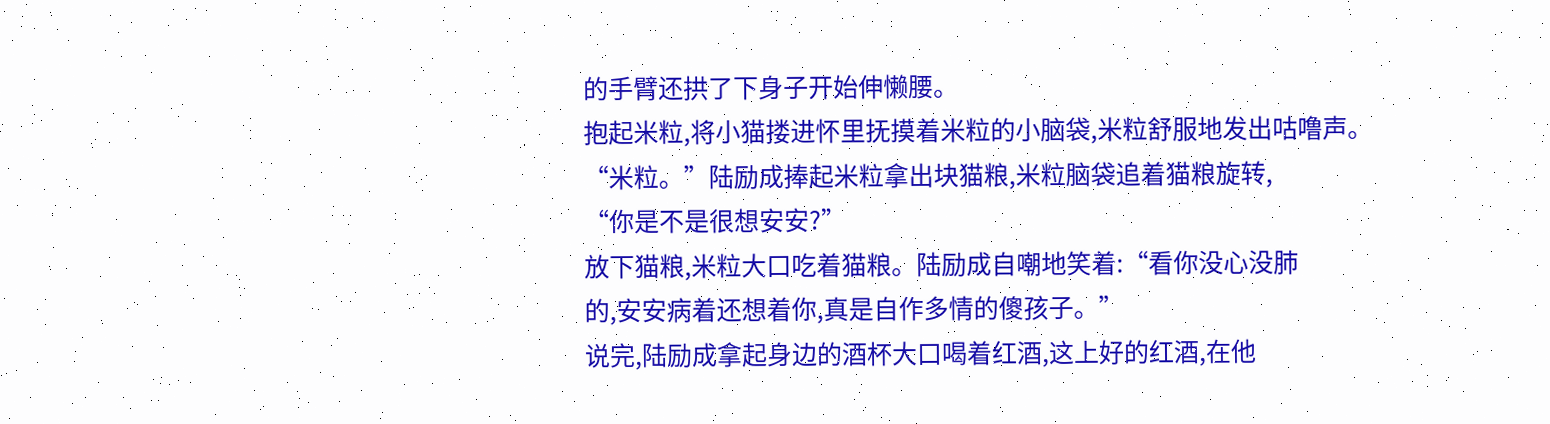的手臂还拱了下身子开始伸懒腰。
抱起米粒,将小猫搂进怀里抚摸着米粒的小脑袋,米粒舒服地发出咕噜声。
“米粒。”陆励成捧起米粒拿出块猫粮,米粒脑袋追着猫粮旋转,
“你是不是很想安安?”
放下猫粮,米粒大口吃着猫粮。陆励成自嘲地笑着:“看你没心没肺
的,安安病着还想着你,真是自作多情的傻孩子。”
说完,陆励成拿起身边的酒杯大口喝着红酒,这上好的红酒,在他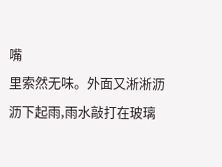嘴
里索然无味。外面又淅淅沥沥下起雨,雨水敲打在玻璃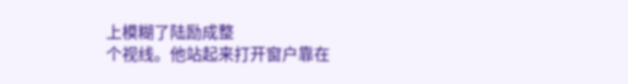上模糊了陆励成整
个视线。他站起来打开窗户靠在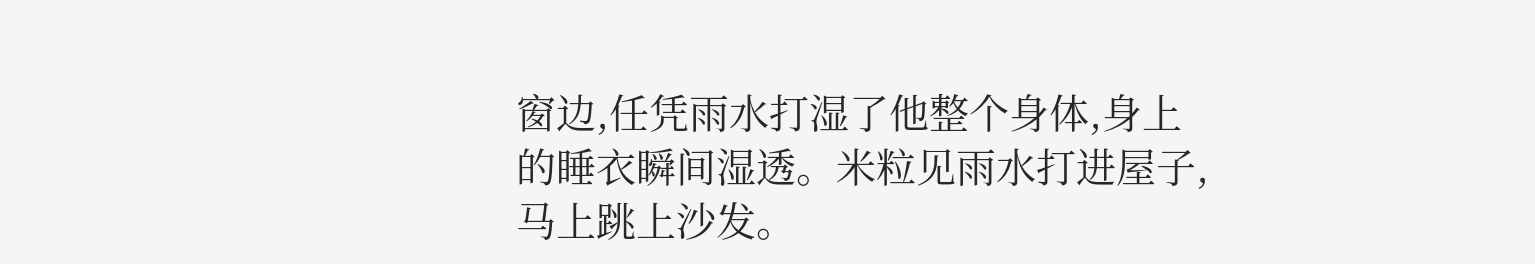窗边,任凭雨水打湿了他整个身体,身上
的睡衣瞬间湿透。米粒见雨水打进屋子,马上跳上沙发。